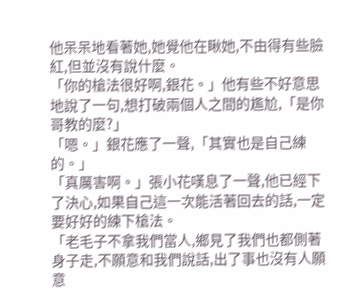他呆呆地看著她,她覺他在瞅她,不由得有些臉紅,但並沒有說什麼。
「你的槍法很好啊,銀花。」他有些不好意思地說了一句,想打破兩個人之間的尷尬,「是你哥教的麼?」
「嗯。」銀花應了一聲,「其實也是自己練的。」
「真厲害啊。」張小花嘆息了一聲,他已經下了決心,如果自己這一次能活著回去的話,一定要好好的練下槍法。
「老毛子不拿我們當人,鄉見了我們也都側著身子走,不願意和我們說話,出了事也沒有人願意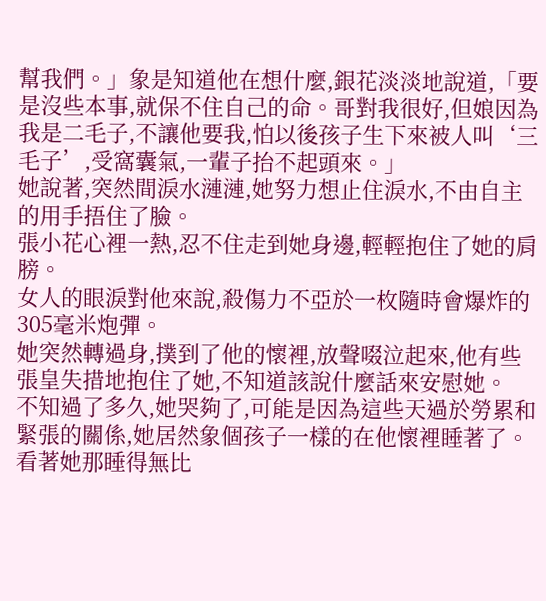幫我們。」象是知道他在想什麼,銀花淡淡地說道,「要是沒些本事,就保不住自己的命。哥對我很好,但娘因為我是二毛子,不讓他要我,怕以後孩子生下來被人叫‘三毛子’,受窩囊氣,一輩子抬不起頭來。」
她說著,突然間淚水漣漣,她努力想止住淚水,不由自主的用手捂住了臉。
張小花心裡一熱,忍不住走到她身邊,輕輕抱住了她的肩膀。
女人的眼淚對他來說,殺傷力不亞於一枚隨時會爆炸的305毫米炮彈。
她突然轉過身,撲到了他的懷裡,放聲啜泣起來,他有些張皇失措地抱住了她,不知道該說什麼話來安慰她。
不知過了多久,她哭夠了,可能是因為這些天過於勞累和緊張的關係,她居然象個孩子一樣的在他懷裡睡著了。
看著她那睡得無比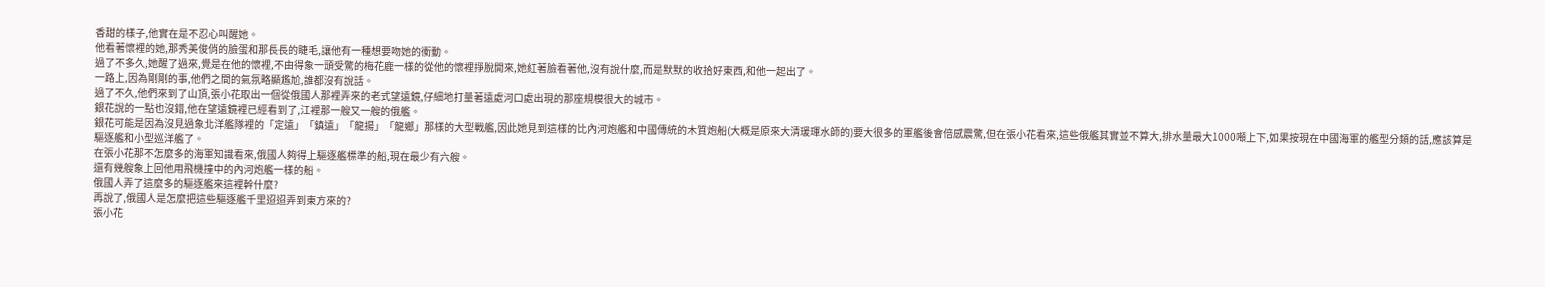香甜的樣子,他實在是不忍心叫醒她。
他看著懷裡的她,那秀美俊俏的臉蛋和那長長的睫毛,讓他有一種想要吻她的衝動。
過了不多久,她醒了過來,覺是在他的懷裡,不由得象一頭受驚的梅花鹿一樣的從他的懷裡掙脫開來,她紅著臉看著他,沒有說什麼,而是默默的收拾好東西,和他一起出了。
一路上,因為剛剛的事,他們之間的氣氛略顯尷尬,誰都沒有說話。
過了不久,他們來到了山頂,張小花取出一個從俄國人那裡弄來的老式望遠鏡,仔細地打量著遠處河口處出現的那座規模很大的城市。
銀花說的一點也沒錯,他在望遠鏡裡已經看到了,江裡那一艘又一艘的俄艦。
銀花可能是因為沒見過象北洋艦隊裡的「定遠」「鎮遠」「龍揚」「龍鄉」那樣的大型戰艦,因此她見到這樣的比內河炮艦和中國傳統的木質炮船(大概是原來大清瑗琿水師的)要大很多的軍艦後會倍感震驚,但在張小花看來,這些俄艦其實並不算大,排水量最大1000噸上下,如果按現在中國海軍的艦型分類的話,應該算是驅逐艦和小型巡洋艦了。
在張小花那不怎麼多的海軍知識看來,俄國人夠得上驅逐艦標準的船,現在最少有六艘。
還有幾艘象上回他用飛機撞中的內河炮艦一樣的船。
俄國人弄了這麼多的驅逐艦來這裡幹什麼?
再說了,俄國人是怎麼把這些驅逐艦千里迢迢弄到東方來的?
張小花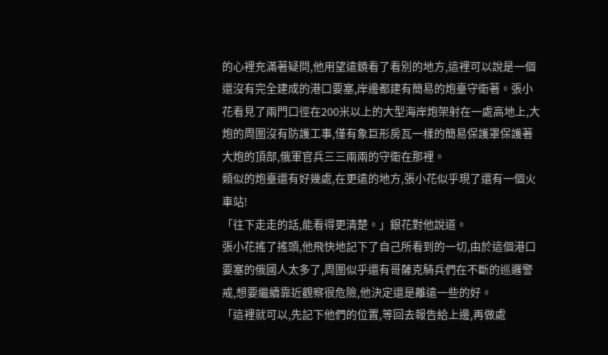的心裡充滿著疑問,他用望遠鏡看了看別的地方,這裡可以說是一個還沒有完全建成的港口要塞,岸邊都建有簡易的炮臺守衛著。張小花看見了兩門口徑在200米以上的大型海岸炮架射在一處高地上,大炮的周圍沒有防護工事,僅有象巨形房瓦一樣的簡易保護罩保護著大炮的頂部,俄軍官兵三三兩兩的守衛在那裡。
類似的炮臺還有好幾處,在更遠的地方,張小花似乎現了還有一個火車站!
「往下走走的話,能看得更清楚。」銀花對他說道。
張小花搖了搖頭,他飛快地記下了自己所看到的一切,由於這個港口要塞的俄國人太多了,周圍似乎還有哥薩克騎兵們在不斷的巡邏警戒,想要繼續靠近觀察很危險,他決定還是離遠一些的好。
「這裡就可以,先記下他們的位置,等回去報告給上邊,再做處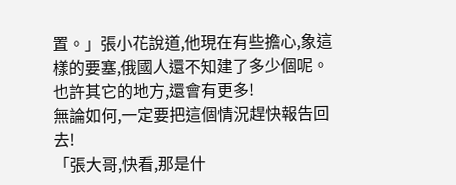置。」張小花說道,他現在有些擔心,象這樣的要塞,俄國人還不知建了多少個呢。
也許其它的地方,還會有更多!
無論如何,一定要把這個情況趕快報告回去!
「張大哥,快看,那是什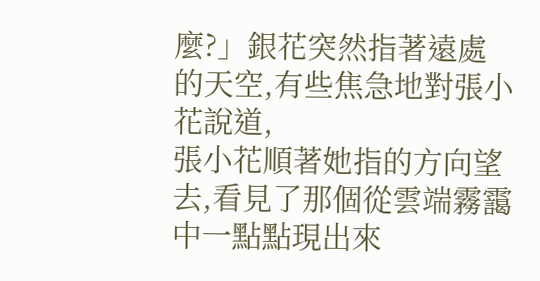麼?」銀花突然指著遠處的天空,有些焦急地對張小花說道,
張小花順著她指的方向望去,看見了那個從雲端霧靄中一點點現出來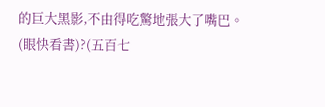的巨大黑影,不由得吃驚地張大了嘴巴。
(眼快看書)?(五百七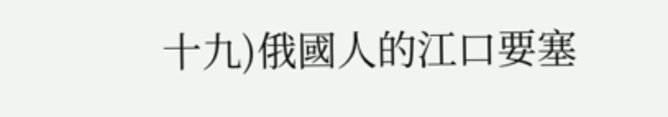十九)俄國人的江口要塞